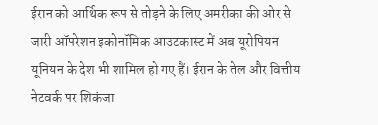ईरान को आर्थिक रूप से तोड़ने के लिए अमरीका की ओर से जारी ऑपरेशन इकोनॉमिक आउटकास्ट में अब यूरोपियन यूनियन के देश भी शामिल हो गए हैं। ईरान के तेल और वित्तीय नेटवर्क पर शिकंजा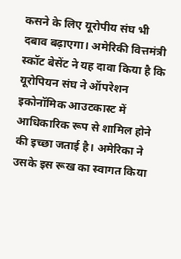कसने के लिए यूरोपीय संघ भी दबाव बढ़ाएगा। अमेरिकी वित्तमंत्री स्कॉट बेसेंट ने यह दावा किया है कि यूरोपियन संघ ने ऑपरेशन इकोनॉमिक आउटकास्ट में आधिकारिक रूप से शामिल होने की इच्छा जताई है। अमेरिका ने उसके इस रूख का स्वागत किया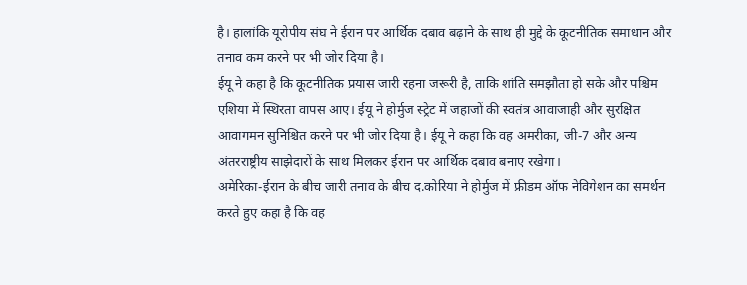है। हालांकि यूरोपीय संघ ने ईरान पर आर्थिक दबाव बढ़ाने के साथ ही मुद्दे के कूटनीतिक समाधान और तनाव कम करने पर भी जोर दिया है।
ईयू ने कहा है कि कूटनीतिक प्रयास जारी रहना जरूरी है, ताकि शांति समझौता हो सके और पश्चिम एशिया में स्थिरता वापस आए। ईयू ने होर्मुज स्ट्रेट में जहाजों की स्वतंत्र आवाजाही और सुरक्षित आवागमन सुनिश्चित करने पर भी जोर दिया है। ईयू ने कहा कि वह अमरीका, जी-7 और अन्य अंतरराष्ट्रीय साझेदारों के साथ मिलकर ईरान पर आर्थिक दबाव बनाए रखेगा।
अमेरिका-ईरान के बीच जारी तनाव के बीच द.कोरिया ने होर्मुज में फ्रीडम ऑफ नेविगेशन का समर्थन करते हुए कहा है कि वह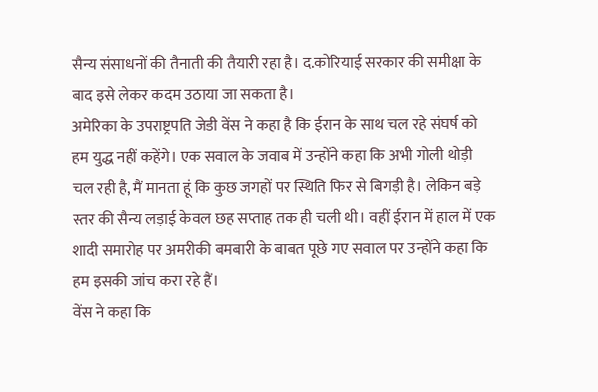सैन्य संसाधनों की तैनाती की तैयारी रहा है। द.कोरियाई सरकार की समीक्षा के बाद इसे लेकर कदम उठाया जा सकता है।
अमेरिका के उपराष्ट्रपति जेडी वेंस ने कहा है कि ईरान के साथ चल रहे संघर्ष को हम युद्ध नहीं कहेंगे। एक सवाल के जवाब में उन्होंने कहा कि अभी गोली थोड़ी चल रही है, मैं मानता हूं कि कुछ जगहों पर स्थिति फिर से बिगड़ी है। लेकिन बड़े स्तर की सैन्य लड़ाई केवल छह सप्ताह तक ही चली थी। वहीं ईरान में हाल में एक शादी समारोह पर अमरीकी बमबारी के बाबत पूछे गए सवाल पर उन्होंने कहा कि हम इसकी जांच करा रहे हैं।
वेंस ने कहा कि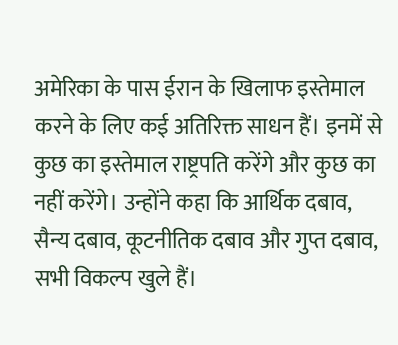अमेरिका के पास ईरान के खिलाफ इस्तेमाल करने के लिए कई अतिरिक्त साधन हैं। इनमें से कुछ का इस्तेमाल राष्ट्रपति करेंगे और कुछ का नहीं करेंगे। उन्होंने कहा कि आर्थिक दबाव, सैन्य दबाव, कूटनीतिक दबाव और गुप्त दबाव, सभी विकल्प खुले हैं।